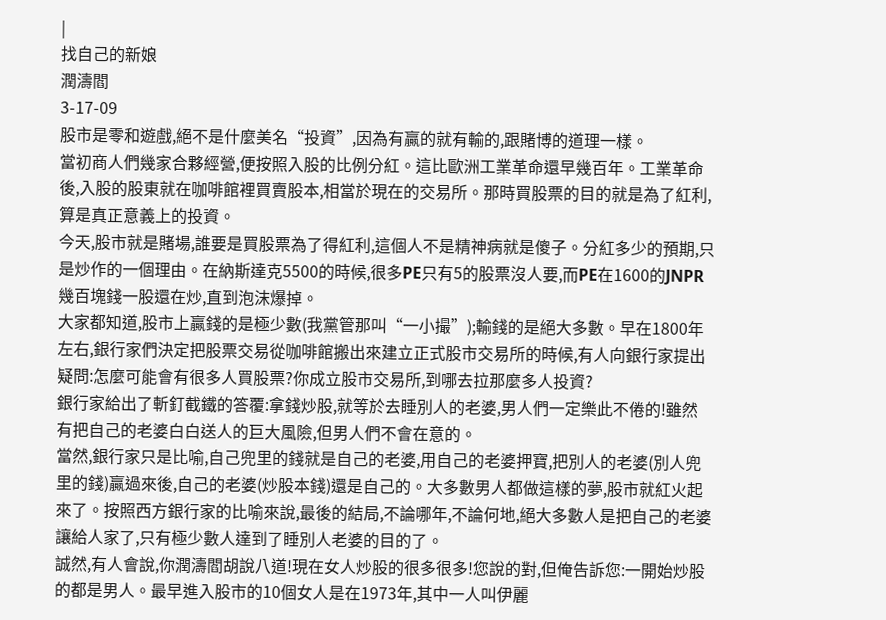|
找自己的新娘
潤濤閻
3-17-09
股市是零和遊戲,絕不是什麼美名“投資”,因為有贏的就有輸的,跟賭博的道理一樣。
當初商人們幾家合夥經營,便按照入股的比例分紅。這比歐洲工業革命還早幾百年。工業革命後,入股的股東就在咖啡館裡買賣股本,相當於現在的交易所。那時買股票的目的就是為了紅利,算是真正意義上的投資。
今天,股市就是賭場,誰要是買股票為了得紅利,這個人不是精神病就是傻子。分紅多少的預期,只是炒作的一個理由。在納斯達克5500的時候,很多PE只有5的股票沒人要,而PE在1600的JNPR幾百塊錢一股還在炒,直到泡沫爆掉。
大家都知道,股市上贏錢的是極少數(我黨管那叫“一小撮”);輸錢的是絕大多數。早在1800年左右,銀行家們決定把股票交易從咖啡館搬出來建立正式股市交易所的時候,有人向銀行家提出疑問:怎麼可能會有很多人買股票?你成立股市交易所,到哪去拉那麼多人投資?
銀行家給出了斬釘截鐵的答覆:拿錢炒股,就等於去睡別人的老婆,男人們一定樂此不倦的!雖然有把自己的老婆白白送人的巨大風險,但男人們不會在意的。
當然,銀行家只是比喻,自己兜里的錢就是自己的老婆,用自己的老婆押寶,把別人的老婆(別人兜里的錢)贏過來後,自己的老婆(炒股本錢)還是自己的。大多數男人都做這樣的夢,股市就紅火起來了。按照西方銀行家的比喻來說,最後的結局,不論哪年,不論何地,絕大多數人是把自己的老婆讓給人家了,只有極少數人達到了睡別人老婆的目的了。
誠然,有人會說,你潤濤閻胡說八道!現在女人炒股的很多很多!您說的對,但俺告訴您:一開始炒股的都是男人。最早進入股市的10個女人是在1973年,其中一人叫伊麗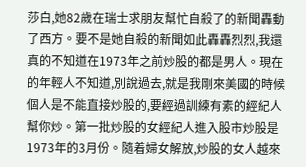莎白,她82歲在瑞士求朋友幫忙自殺了的新聞轟動了西方。要不是她自殺的新聞如此轟轟烈烈,我還真的不知道在1973年之前炒股的都是男人。現在的年輕人不知道,別說過去,就是我剛來美國的時候個人是不能直接炒股的,要經過訓練有素的經紀人幫你炒。第一批炒股的女經紀人進入股市炒股是1973年的3月份。隨着婦女解放,炒股的女人越來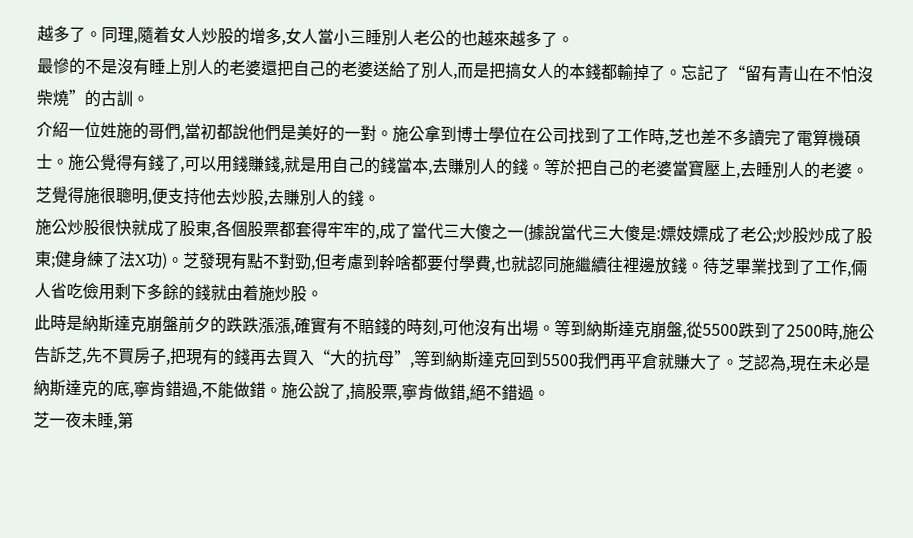越多了。同理,隨着女人炒股的增多,女人當小三睡別人老公的也越來越多了。
最慘的不是沒有睡上別人的老婆還把自己的老婆送給了別人,而是把搞女人的本錢都輸掉了。忘記了“留有青山在不怕沒柴燒”的古訓。
介紹一位姓施的哥們,當初都說他們是美好的一對。施公拿到博士學位在公司找到了工作時,芝也差不多讀完了電算機碩士。施公覺得有錢了,可以用錢賺錢,就是用自己的錢當本,去賺別人的錢。等於把自己的老婆當寶壓上,去睡別人的老婆。芝覺得施很聰明,便支持他去炒股,去賺別人的錢。
施公炒股很快就成了股東,各個股票都套得牢牢的,成了當代三大傻之一(據說當代三大傻是:嫖妓嫖成了老公;炒股炒成了股東;健身練了法X功)。芝發現有點不對勁,但考慮到幹啥都要付學費,也就認同施繼續往裡邊放錢。待芝畢業找到了工作,倆人省吃儉用剩下多餘的錢就由着施炒股。
此時是納斯達克崩盤前夕的跌跌漲漲,確實有不賠錢的時刻,可他沒有出場。等到納斯達克崩盤,從5500跌到了2500時,施公告訴芝,先不買房子,把現有的錢再去買入“大的抗母”,等到納斯達克回到5500我們再平倉就賺大了。芝認為,現在未必是納斯達克的底,寧肯錯過,不能做錯。施公說了,搞股票,寧肯做錯,絕不錯過。
芝一夜未睡,第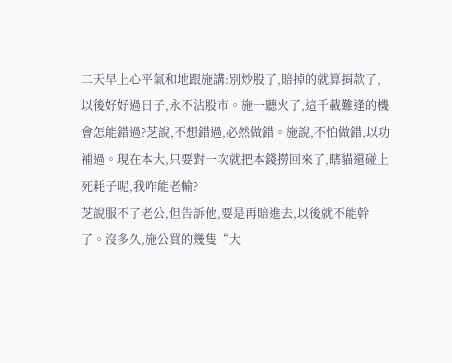二天早上心平氣和地跟施講:別炒股了,賠掉的就算捐款了,以後好好過日子,永不沾股市。施一聽火了,這千載難逢的機會怎能錯過?芝說,不想錯過,必然做錯。施說,不怕做錯,以功補過。現在本大,只要對一次就把本錢撈回來了,瞎貓還碰上死耗子呢,我咋能老輸?
芝說服不了老公,但告訴他,要是再賠進去,以後就不能幹了。沒多久,施公買的幾隻“大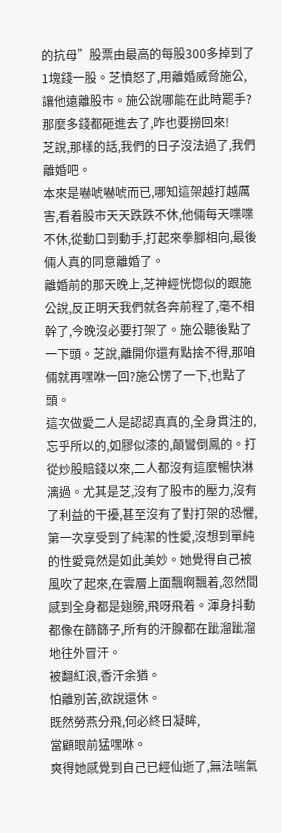的抗母”股票由最高的每股300多掉到了1塊錢一股。芝憤怒了,用離婚威脅施公,讓他遠離股市。施公說哪能在此時罷手?那麼多錢都砸進去了,咋也要撈回來!
芝說,那樣的話,我們的日子沒法過了,我們離婚吧。
本來是嚇唬嚇唬而已,哪知這架越打越厲害,看着股市天天跌跌不休,他倆每天喋喋不休,從動口到動手,打起來拳腳相向,最後倆人真的同意離婚了。
離婚前的那天晚上,芝神經恍惚似的跟施公說,反正明天我們就各奔前程了,毫不相幹了,今晚沒必要打架了。施公聽後點了一下頭。芝說,離開你還有點捨不得,那咱倆就再嘿咻一回?施公愣了一下,也點了頭。
這次做愛二人是認認真真的,全身貫注的,忘乎所以的,如膠似漆的,顛鸞倒鳳的。打從炒股賠錢以來,二人都沒有這麼暢快淋漓過。尤其是芝,沒有了股市的壓力,沒有了利益的干擾,甚至沒有了對打架的恐懼,第一次享受到了純潔的性愛,沒想到單純的性愛竟然是如此美妙。她覺得自己被風吹了起來,在雲層上面飄啊飄着,忽然間感到全身都是翅膀,飛呀飛着。渾身抖動都像在篩篩子,所有的汗腺都在跐溜跐溜地往外冒汗。
被翻紅浪,香汗余猶。
怕離別苦,欲說還休。
既然勞燕分飛,何必終日凝眸,
當顧眼前猛嘿咻。
爽得她感覺到自己已經仙逝了,無法喘氣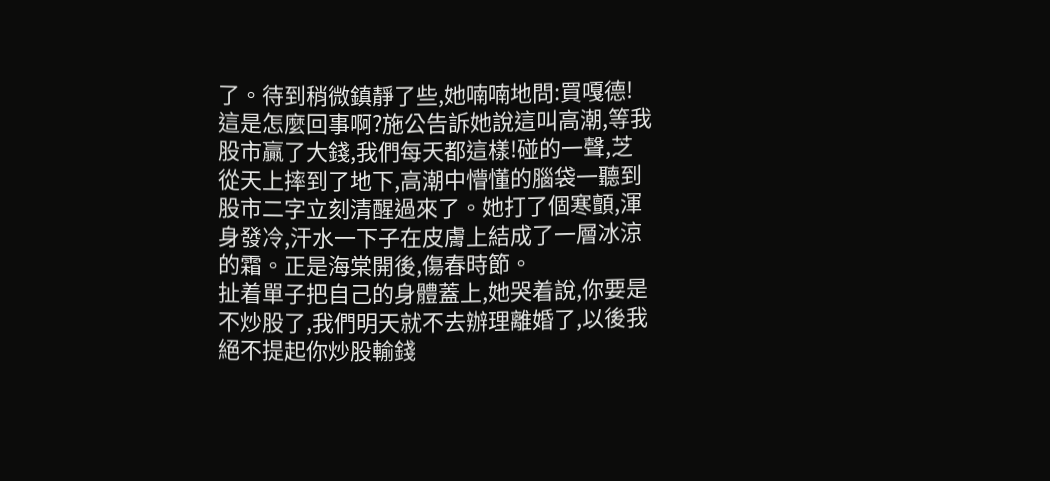了。待到稍微鎮靜了些,她喃喃地問:買嘎德!這是怎麼回事啊?施公告訴她說這叫高潮,等我股市贏了大錢,我們每天都這樣!碰的一聲,芝從天上摔到了地下,高潮中懵懂的腦袋一聽到股市二字立刻清醒過來了。她打了個寒顫,渾身發冷,汗水一下子在皮膚上結成了一層冰涼的霜。正是海棠開後,傷春時節。
扯着單子把自己的身體蓋上,她哭着說,你要是不炒股了,我們明天就不去辦理離婚了,以後我絕不提起你炒股輸錢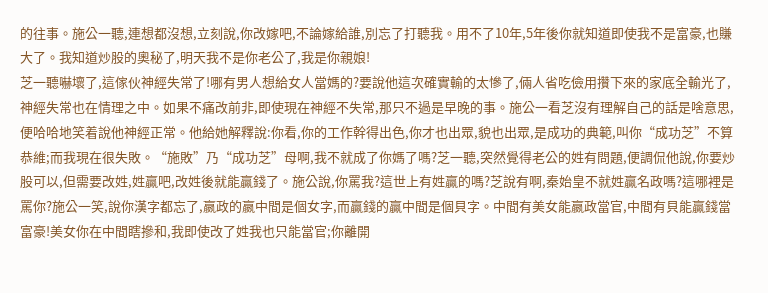的往事。施公一聽,連想都沒想,立刻說,你改嫁吧,不論嫁給誰,別忘了打聽我。用不了10年,5年後你就知道即使我不是富豪,也賺大了。我知道炒股的奧秘了,明天我不是你老公了,我是你親娘!
芝一聽嚇壞了,這傢伙神經失常了!哪有男人想給女人當媽的?要說他這次確實輸的太慘了,倆人省吃儉用攢下來的家底全輸光了,神經失常也在情理之中。如果不痛改前非,即使現在神經不失常,那只不過是早晚的事。施公一看芝沒有理解自己的話是啥意思,便哈哈地笑着說他神經正常。他給她解釋說:你看,你的工作幹得出色,你才也出眾,貌也出眾,是成功的典範,叫你“成功芝”不算恭維;而我現在很失敗。“施敗”乃“成功芝”母啊,我不就成了你媽了嗎?芝一聽,突然覺得老公的姓有問題,便調侃他說,你要炒股可以,但需要改姓,姓贏吧,改姓後就能贏錢了。施公說,你罵我?這世上有姓贏的嗎?芝說有啊,秦始皇不就姓贏名政嗎?這哪裡是罵你?施公一笑,說你漢字都忘了,嬴政的嬴中間是個女字,而贏錢的贏中間是個貝字。中間有美女能嬴政當官,中間有貝能贏錢當富豪!美女你在中間瞎摻和,我即使改了姓我也只能當官;你離開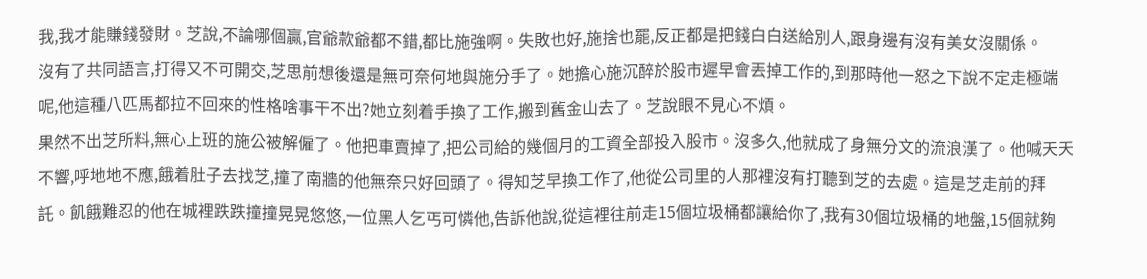我,我才能賺錢發財。芝說,不論哪個贏,官爺款爺都不錯,都比施強啊。失敗也好,施捨也罷,反正都是把錢白白送給別人,跟身邊有沒有美女沒關係。
沒有了共同語言,打得又不可開交,芝思前想後還是無可奈何地與施分手了。她擔心施沉醉於股市遲早會丟掉工作的,到那時他一怒之下說不定走極端呢,他這種八匹馬都拉不回來的性格啥事干不出?她立刻着手換了工作,搬到舊金山去了。芝說眼不見心不煩。
果然不出芝所料,無心上班的施公被解僱了。他把車賣掉了,把公司給的幾個月的工資全部投入股市。沒多久,他就成了身無分文的流浪漢了。他喊天天不響,呼地地不應,餓着肚子去找芝,撞了南牆的他無奈只好回頭了。得知芝早換工作了,他從公司里的人那裡沒有打聽到芝的去處。這是芝走前的拜託。飢餓難忍的他在城裡跌跌撞撞晃晃悠悠,一位黑人乞丐可憐他,告訴他說,從這裡往前走15個垃圾桶都讓給你了,我有30個垃圾桶的地盤,15個就夠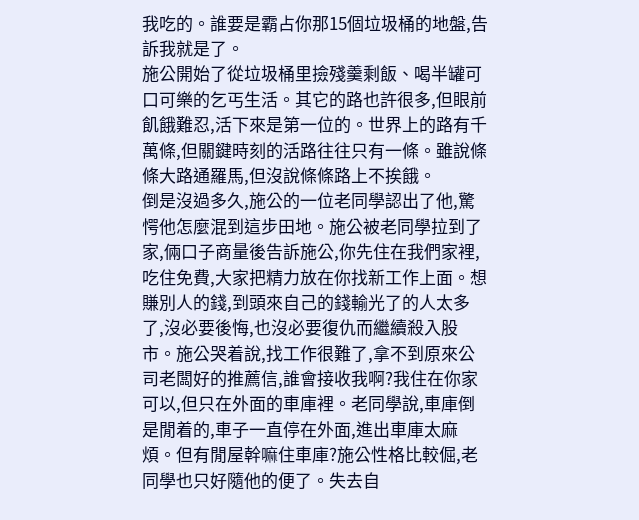我吃的。誰要是霸占你那15個垃圾桶的地盤,告訴我就是了。
施公開始了從垃圾桶里撿殘羹剩飯、喝半罐可口可樂的乞丐生活。其它的路也許很多,但眼前飢餓難忍,活下來是第一位的。世界上的路有千萬條,但關鍵時刻的活路往往只有一條。雖說條條大路通羅馬,但沒說條條路上不挨餓。
倒是沒過多久,施公的一位老同學認出了他,驚愕他怎麼混到這步田地。施公被老同學拉到了家,倆口子商量後告訴施公,你先住在我們家裡,吃住免費,大家把精力放在你找新工作上面。想賺別人的錢,到頭來自己的錢輸光了的人太多了,沒必要後悔,也沒必要復仇而繼續殺入股市。施公哭着說,找工作很難了,拿不到原來公司老闆好的推薦信,誰會接收我啊?我住在你家可以,但只在外面的車庫裡。老同學說,車庫倒是閒着的,車子一直停在外面,進出車庫太麻煩。但有閒屋幹嘛住車庫?施公性格比較倔,老同學也只好隨他的便了。失去自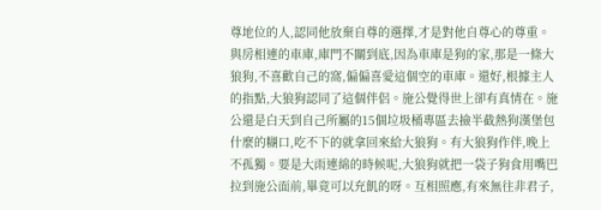尊地位的人,認同他放棄自尊的選擇,才是對他自尊心的尊重。
與房相連的車庫,庫門不關到底,因為車庫是狗的家,那是一條大狼狗,不喜歡自己的窩,偏偏喜愛這個空的車庫。還好,根據主人的指點,大狼狗認同了這個伴侶。施公覺得世上卻有真情在。施公還是白天到自己所屬的15個垃圾桶專區去撿半截熱狗漢堡包什麼的糊口,吃不下的就拿回來給大狼狗。有大狼狗作伴,晚上不孤獨。要是大雨連綿的時候呢,大狼狗就把一袋子狗食用嘴巴拉到施公面前,畢竟可以充飢的呀。互相照應,有來無往非君子,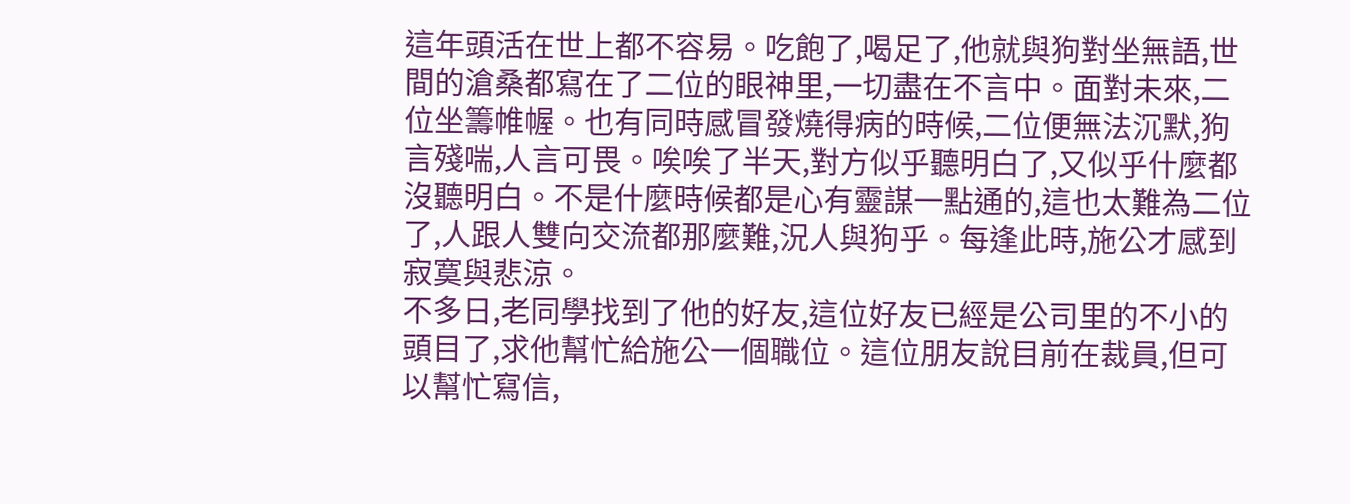這年頭活在世上都不容易。吃飽了,喝足了,他就與狗對坐無語,世間的滄桑都寫在了二位的眼神里,一切盡在不言中。面對未來,二位坐籌帷幄。也有同時感冒發燒得病的時候,二位便無法沉默,狗言殘喘,人言可畏。唉唉了半天,對方似乎聽明白了,又似乎什麼都沒聽明白。不是什麼時候都是心有靈謀一點通的,這也太難為二位了,人跟人雙向交流都那麼難,況人與狗乎。每逢此時,施公才感到寂寞與悲涼。
不多日,老同學找到了他的好友,這位好友已經是公司里的不小的頭目了,求他幫忙給施公一個職位。這位朋友說目前在裁員,但可以幫忙寫信,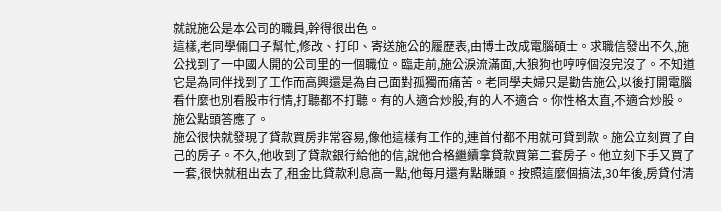就說施公是本公司的職員,幹得很出色。
這樣,老同學倆口子幫忙,修改、打印、寄送施公的履歷表,由博士改成電腦碩士。求職信發出不久,施公找到了一中國人開的公司里的一個職位。臨走前,施公淚流滿面,大狼狗也哼哼個沒完沒了。不知道它是為同伴找到了工作而高興還是為自己面對孤獨而痛苦。老同學夫婦只是勸告施公,以後打開電腦看什麼也別看股市行情,打聽都不打聽。有的人適合炒股,有的人不適合。你性格太直,不適合炒股。施公點頭答應了。
施公很快就發現了貸款買房非常容易,像他這樣有工作的,連首付都不用就可貸到款。施公立刻買了自己的房子。不久,他收到了貸款銀行給他的信,說他合格繼續拿貸款買第二套房子。他立刻下手又買了一套,很快就租出去了,租金比貸款利息高一點,他每月還有點賺頭。按照這麼個搞法,30年後,房貸付清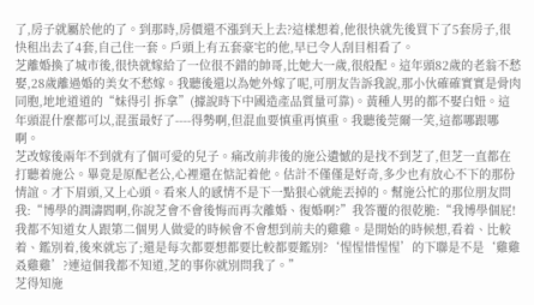了,房子就屬於他的了。到那時,房價還不漲到天上去?這樣想着,他很快就先後買下了5套房子,很快租出去了4套,自己住一套。戶頭上有五套豪宅的他,早已令人刮目相看了。
芝離婚換了城市後,很快就嫁給了一位很不錯的帥哥,比她大一歲,很般配。這年頭82歲的老翁不愁娶,28歲離過婚的美女不愁嫁。我聽後還以為她外嫁了呢,可朋友告訴我說,那小伙確確實實是骨肉同胞,地地道道的“妹得引 拆拿”(據說時下中國造產品質量可靠)。黃種人男的都不娶白妞。這年頭混什麼都可以,混蛋最好了----得勢啊,但混血要慎重再慎重。我聽後莞爾一笑,這都哪跟哪啊。
芝改嫁後兩年不到就有了個可愛的兒子。痛改前非後的施公遺憾的是找不到芝了,但芝一直都在打聽着施公。畢竟是原配老公,心裡還在惦記着他。估計不僅僅是好奇,多少也有放心不下的那份情誼。才下眉頭,又上心頭。看來人的感情不是下一點狠心就能丟掉的。幫施公忙的那位朋友問我:“博學的潤濤閻啊,你說芝會不會後悔而再次離婚、復婚啊?”我答覆的很乾脆:“我博學個屁!我都不知道女人跟第二個男人做愛的時候會不會想到前夫的雞雞。是開始的時候想,看着、比較着、鑑別着,後來就忘了;還是每次都要想都要比較都要鑑別?‘惺惺惜惺惺’的下聯是不是‘雞雞叒雞雞’?連這個我都不知道,芝的事你就別問我了。”
芝得知施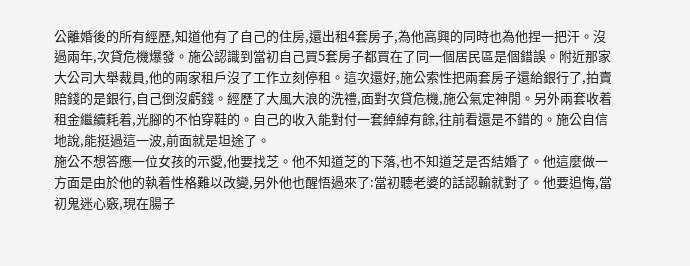公離婚後的所有經歷,知道他有了自己的住房,還出租4套房子,為他高興的同時也為他捏一把汗。沒過兩年,次貸危機爆發。施公認識到當初自己買5套房子都買在了同一個居民區是個錯誤。附近那家大公司大舉裁員,他的兩家租戶沒了工作立刻停租。這次還好,施公索性把兩套房子還給銀行了,拍賣賠錢的是銀行,自己倒沒虧錢。經歷了大風大浪的洗禮,面對次貸危機,施公氣定神閒。另外兩套收着租金繼續耗着,光腳的不怕穿鞋的。自己的收入能對付一套綽綽有餘,往前看還是不錯的。施公自信地說,能挺過這一波,前面就是坦途了。
施公不想答應一位女孩的示愛,他要找芝。他不知道芝的下落,也不知道芝是否結婚了。他這麼做一方面是由於他的執着性格難以改變,另外他也醒悟過來了:當初聽老婆的話認輸就對了。他要追悔,當初鬼迷心竅,現在腸子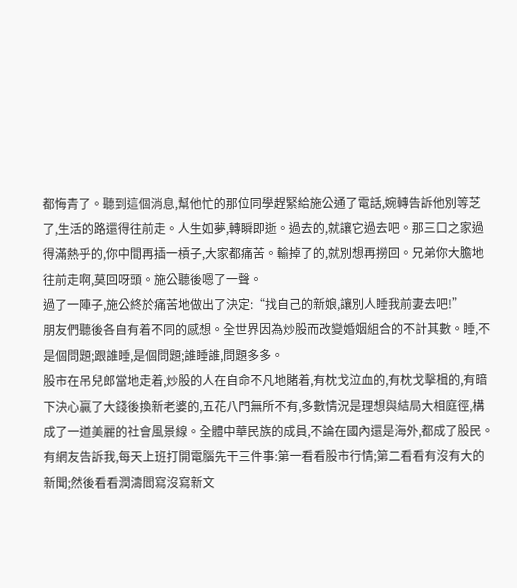都悔青了。聽到這個消息,幫他忙的那位同學趕緊給施公通了電話,婉轉告訴他別等芝了,生活的路還得往前走。人生如夢,轉瞬即逝。過去的,就讓它過去吧。那三口之家過得滿熱乎的,你中間再插一槓子,大家都痛苦。輸掉了的,就別想再撈回。兄弟你大膽地往前走啊,莫回呀頭。施公聽後嗯了一聲。
過了一陣子,施公終於痛苦地做出了決定:“找自己的新娘,讓別人睡我前妻去吧!”
朋友們聽後各自有着不同的感想。全世界因為炒股而改變婚姻組合的不計其數。睡,不是個問題;跟誰睡,是個問題;誰睡誰,問題多多。
股市在吊兒郎當地走着,炒股的人在自命不凡地賭着,有枕戈泣血的,有枕戈擊楫的,有暗下決心贏了大錢後換新老婆的,五花八門無所不有,多數情況是理想與結局大相庭徑,構成了一道美麗的社會風景線。全體中華民族的成員,不論在國內還是海外,都成了股民。有網友告訴我,每天上班打開電腦先干三件事:第一看看股市行情;第二看看有沒有大的新聞;然後看看潤濤閻寫沒寫新文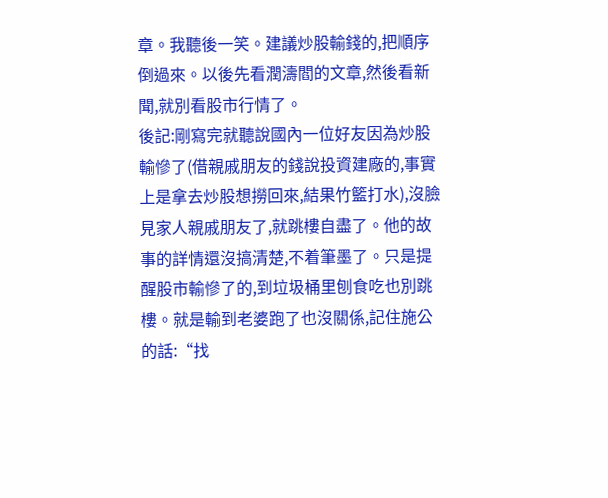章。我聽後一笑。建議炒股輸錢的,把順序倒過來。以後先看潤濤閻的文章,然後看新聞,就別看股市行情了。
後記:剛寫完就聽說國內一位好友因為炒股輸慘了(借親戚朋友的錢說投資建廠的,事實上是拿去炒股想撈回來,結果竹籃打水),沒臉見家人親戚朋友了,就跳樓自盡了。他的故事的詳情還沒搞清楚,不着筆墨了。只是提醒股市輸慘了的,到垃圾桶里刨食吃也別跳樓。就是輸到老婆跑了也沒關係,記住施公的話:“找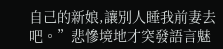自己的新娘,讓別人睡我前妻去吧。”悲慘境地才突發語言魅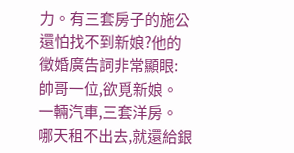力。有三套房子的施公還怕找不到新娘?他的徵婚廣告詞非常顯眼:
帥哥一位,欲覓新娘。
一輛汽車,三套洋房。
哪天租不出去,就還給銀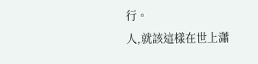行。
人,就該這樣在世上瀟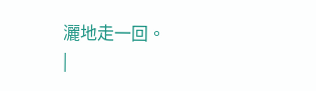灑地走一回。
|